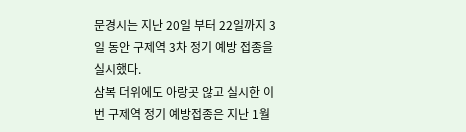문경시는 지난 20일 부터 22일까지 3일 동안 구제역 3차 정기 예방 접종을 실시했다.
삼복 더위에도 아랑곳 않고 실시한 이번 구제역 정기 예방접종은 지난 1월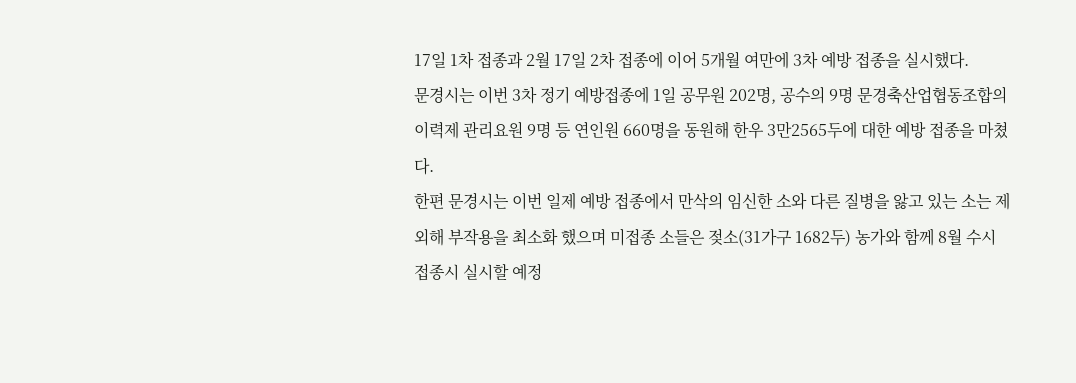17일 1차 접종과 2월 17일 2차 접종에 이어 5개월 여만에 3차 예방 접종을 실시했다.
문경시는 이번 3차 정기 예방접종에 1일 공무원 202명, 공수의 9명 문경축산업협동조합의 이력제 관리요원 9명 등 연인원 660명을 동원해 한우 3만2565두에 대한 예방 접종을 마쳤다.
한편 문경시는 이번 일제 예방 접종에서 만삭의 임신한 소와 다른 질병을 앓고 있는 소는 제외해 부작용을 최소화 했으며 미접종 소들은 젖소(31가구 1682두) 농가와 함께 8월 수시 접종시 실시할 예정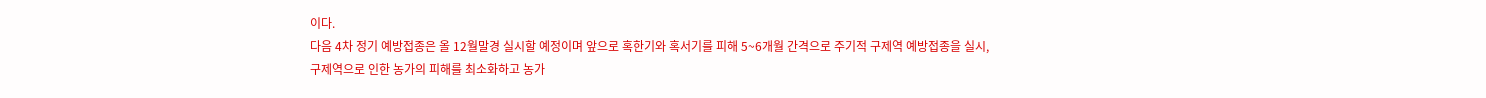이다.
다음 4차 정기 예방접종은 올 12월말경 실시할 예정이며 앞으로 혹한기와 혹서기를 피해 5~6개월 간격으로 주기적 구제역 예방접종을 실시, 구제역으로 인한 농가의 피해를 최소화하고 농가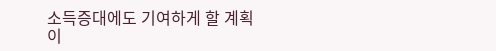소득증대에도 기여하게 할 계획이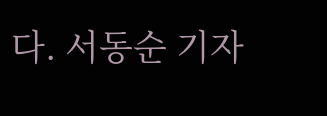다. 서동순 기자